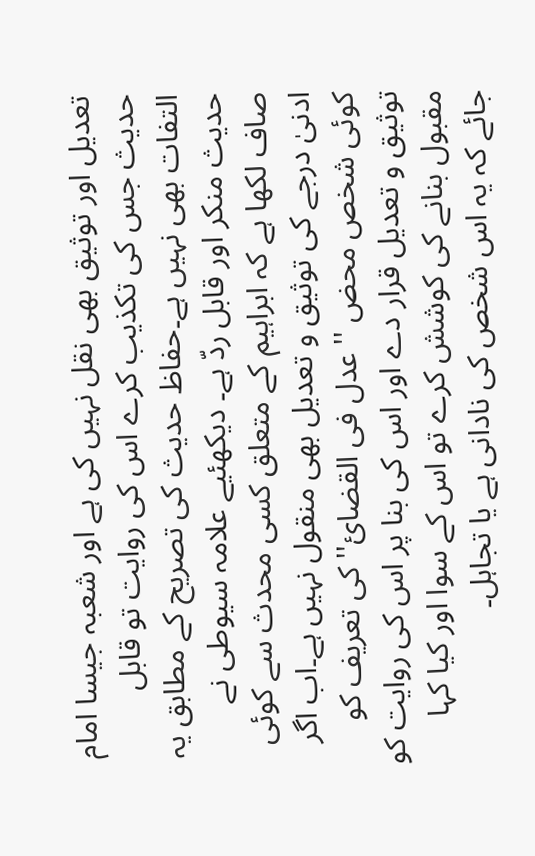تعدیل اور توثیق بھی نقل نہیں کی ہے اور شعبہ جیسا امام حدیث جس کی تکذیب کرے اس کی روایت تو قابل التفات بھی نہیں ہے۔حفاظ حدیث کی تصریح کے مطابق یہ حدیث منکر اور قابل ردّ ہے۔ دیکھئیے علامہ سیوطی نے صاف لکھا ہے کہ ابراہیم کے متعلق کسی محدث سے کوئی ادنیٰ درجے کی توثیق و تعدیل بھی منقول نہیں ہے۔اب اگر کوئی شخص محض '' عدل فی القضائ'' کی تعریف کو توثیق و تعدیل قرار دے اور اس کی بنا پر اس کی روایت کو مقبول بنانے کی کوشش کرے تو اس کے سوا اور کیا کہا جائے کہ یہ اس شخص کی نادانی ہے یا تجاہل۔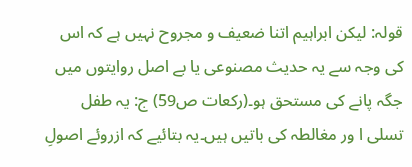قولہ: لیکن ابراہیم اتنا ضعیف و مجروح نہیں ہے کہ اس کی وجہ سے یہ حدیث مصنوعی یا بے اصل روایتوں میں جگہ پانے کی مستحق ہو۔(رکعات ص59) ج: یہ طفل تسلی ا ور مغالطہ کی باتیں ہیں۔یہ بتائیے کہ ازروئے اصولِ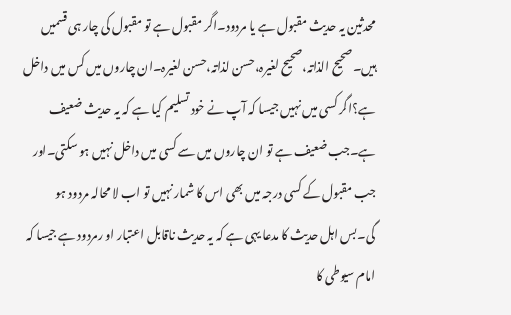محدثین یہ حدیث مقبول ہے یا مردود۔اگر مقبول ہے تو مقبول کی چار ہی قسمیں ہیں۔صحیح الذاتہ،صحیح لغیرہ،حسن لذاتہ،حسن لغیرہ۔ان چاروں میں کس میں داخل ہے؟اگر کسی میں نہیں جیسا کہ آپ نے خود تسلیم کیا ہے کہ یہ حدیث ضعیف ہے۔جب ضعیف ہے تو ان چاروں میں سے کسی میں داخل نہیں ہو سکتی۔اور جب مقبول کے کسی درجہ میں بھی اس کا شمار نہیں تو اب لا محالہ مردود ہو گی۔بس اہل حدیث کا مدعا یہی ہے کہ یہ حدیث ناقابل اعتبار او رمردود ہے جیسا کہ امام سیوطی کا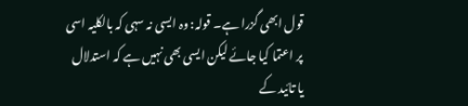قول ابھی گزرا ہے۔ قولہ: وہ ایسی نہ سہی کہ بالکلیہ اسی پر اعتما کیا جائے لیکن ایسی بھی نہیں ہے کہ استدلال یا تائید کے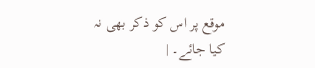موقع پر اس کو ذکر بھی نہ کیا جائے۔ |